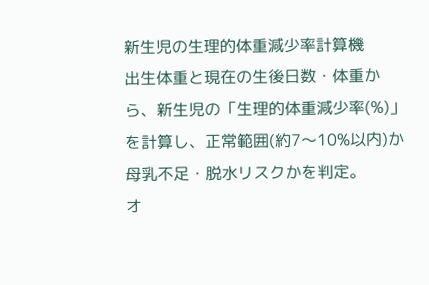新生児の生理的体重減少率計算機
出生体重と現在の生後日数・体重から、新生児の「生理的体重減少率(%)」を計算し、正常範囲(約7〜10%以内)か母乳不足・脱水リスクかを判定。
オ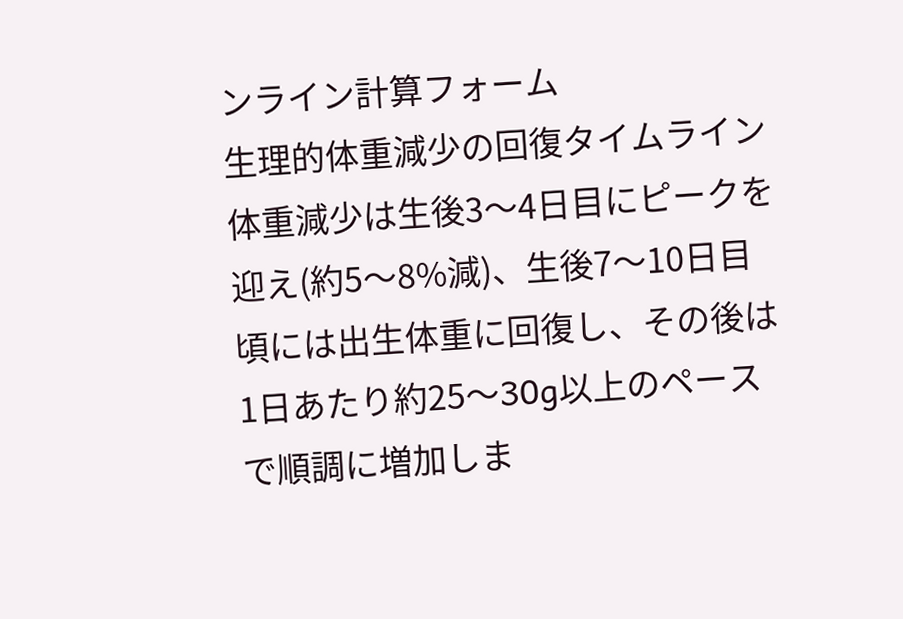ンライン計算フォーム
生理的体重減少の回復タイムライン
体重減少は生後3〜4日目にピークを迎え(約5〜8%減)、生後7〜10日目頃には出生体重に回復し、その後は1日あたり約25〜30g以上のペースで順調に増加しま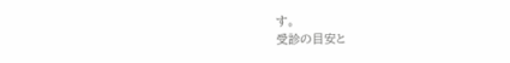す。
受診の目安と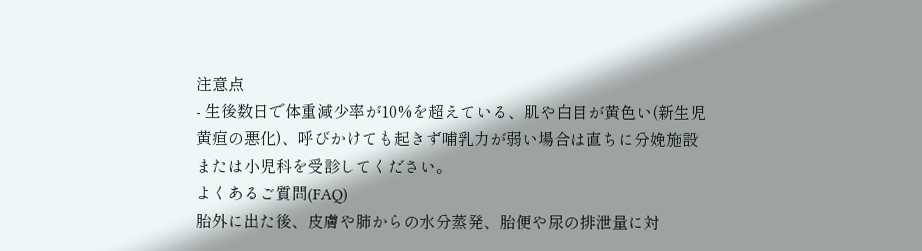注意点
- 生後数日で体重減少率が10%を超えている、肌や白目が黄色い(新生児黄疸の悪化)、呼びかけても起きず哺乳力が弱い場合は直ちに分娩施設または小児科を受診してください。
よくあるご質問(FAQ)
胎外に出た後、皮膚や肺からの水分蒸発、胎便や尿の排泄量に対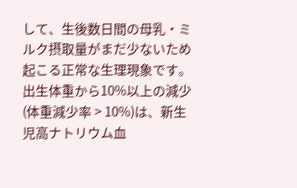して、生後数日間の母乳・ミルク摂取量がまだ少ないため起こる正常な生理現象です。
出生体重から10%以上の減少(体重減少率 > 10%)は、新生児高ナトリウム血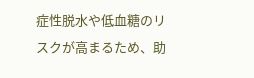症性脱水や低血糖のリスクが高まるため、助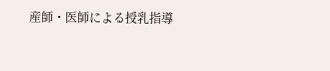産師・医師による授乳指導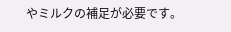やミルクの補足が必要です。